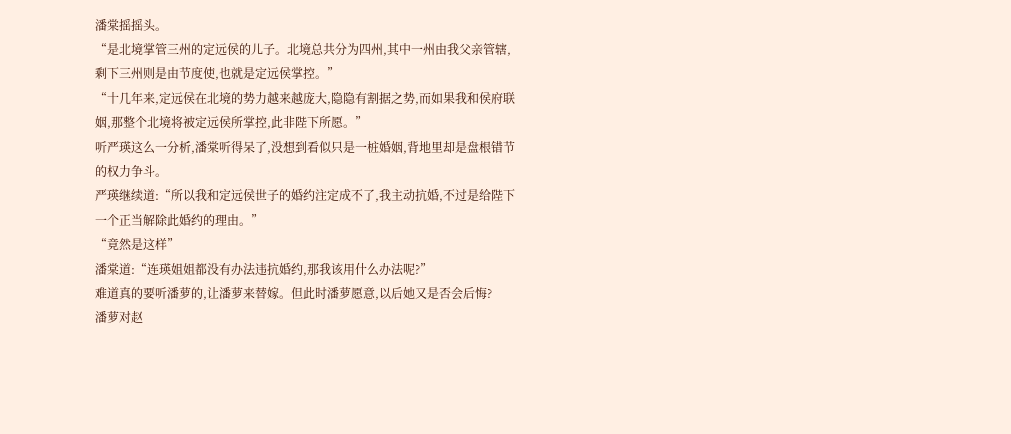潘棠摇摇头。
“是北境掌管三州的定远侯的儿子。北境总共分为四州,其中一州由我父亲管辖,剩下三州则是由节度使,也就是定远侯掌控。”
“十几年来,定远侯在北境的势力越来越庞大,隐隐有割据之势,而如果我和侯府联姻,那整个北境将被定远侯所掌控,此非陛下所愿。”
听严瑛这么一分析,潘棠听得呆了,没想到看似只是一桩婚姻,背地里却是盘根错节的权力争斗。
严瑛继续道:“所以我和定远侯世子的婚约注定成不了,我主动抗婚,不过是给陛下一个正当解除此婚约的理由。”
“竟然是这样”
潘棠道:“连瑛姐姐都没有办法违抗婚约,那我该用什么办法呢?”
难道真的要听潘萝的,让潘萝来替嫁。但此时潘萝愿意,以后她又是否会后悔?
潘萝对赵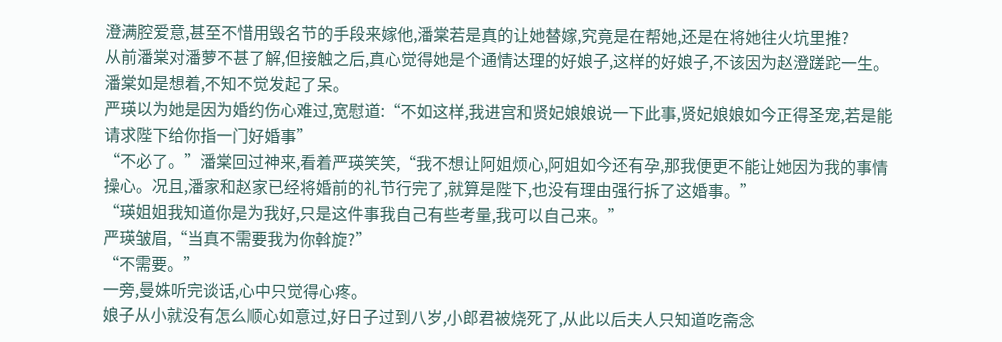澄满腔爱意,甚至不惜用毁名节的手段来嫁他,潘棠若是真的让她替嫁,究竟是在帮她,还是在将她往火坑里推?
从前潘棠对潘萝不甚了解,但接触之后,真心觉得她是个通情达理的好娘子,这样的好娘子,不该因为赵澄蹉跎一生。
潘棠如是想着,不知不觉发起了呆。
严瑛以为她是因为婚约伤心难过,宽慰道:“不如这样,我进宫和贤妃娘娘说一下此事,贤妃娘娘如今正得圣宠,若是能请求陛下给你指一门好婚事”
“不必了。”潘棠回过神来,看着严瑛笑笑,“我不想让阿姐烦心,阿姐如今还有孕,那我便更不能让她因为我的事情操心。况且,潘家和赵家已经将婚前的礼节行完了,就算是陛下,也没有理由强行拆了这婚事。”
“瑛姐姐我知道你是为我好,只是这件事我自己有些考量,我可以自己来。”
严瑛皱眉,“当真不需要我为你斡旋?”
“不需要。”
一旁,曼姝听完谈话,心中只觉得心疼。
娘子从小就没有怎么顺心如意过,好日子过到八岁,小郎君被烧死了,从此以后夫人只知道吃斋念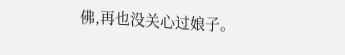佛,再也没关心过娘子。